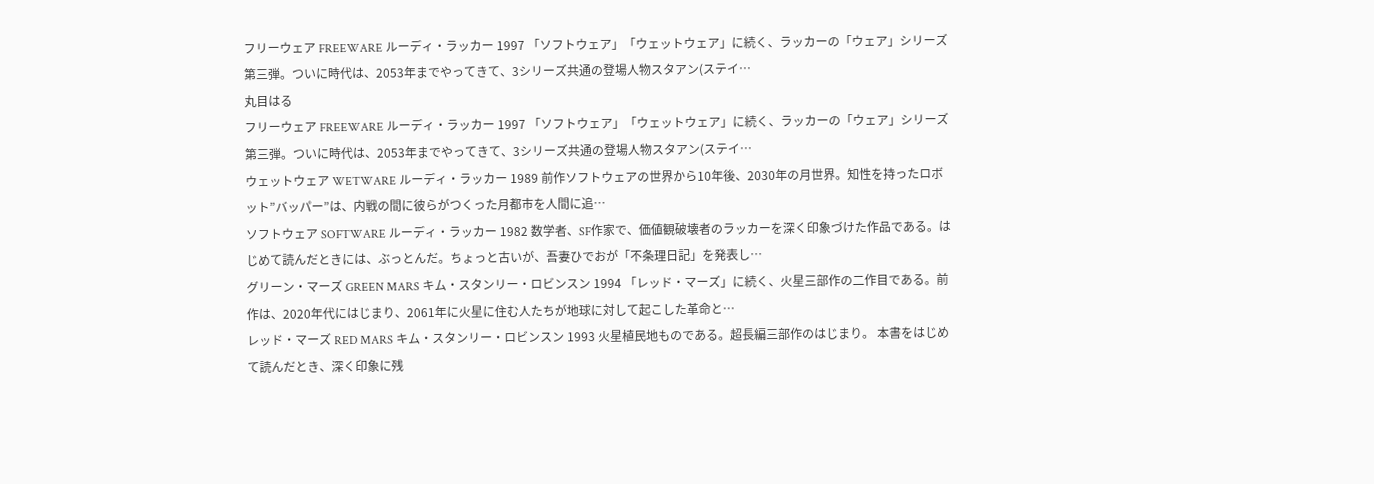フリーウェア FREEWARE ルーディ・ラッカー 1997 「ソフトウェア」「ウェットウェア」に続く、ラッカーの「ウェア」シリーズ第三弾。ついに時代は、2053年までやってきて、3シリーズ共通の登場人物スタアン(ステイ…
丸目はる
フリーウェア FREEWARE ルーディ・ラッカー 1997 「ソフトウェア」「ウェットウェア」に続く、ラッカーの「ウェア」シリーズ第三弾。ついに時代は、2053年までやってきて、3シリーズ共通の登場人物スタアン(ステイ…
ウェットウェア WETWARE ルーディ・ラッカー 1989 前作ソフトウェアの世界から10年後、2030年の月世界。知性を持ったロボット”バッパー”は、内戦の間に彼らがつくった月都市を人間に追…
ソフトウェア SOFTWARE ルーディ・ラッカー 1982 数学者、SF作家で、価値観破壊者のラッカーを深く印象づけた作品である。はじめて読んだときには、ぶっとんだ。ちょっと古いが、吾妻ひでおが「不条理日記」を発表し…
グリーン・マーズ GREEN MARS キム・スタンリー・ロビンスン 1994 「レッド・マーズ」に続く、火星三部作の二作目である。前作は、2020年代にはじまり、2061年に火星に住む人たちが地球に対して起こした革命と…
レッド・マーズ RED MARS キム・スタンリー・ロビンスン 1993 火星植民地ものである。超長編三部作のはじまり。 本書をはじめて読んだとき、深く印象に残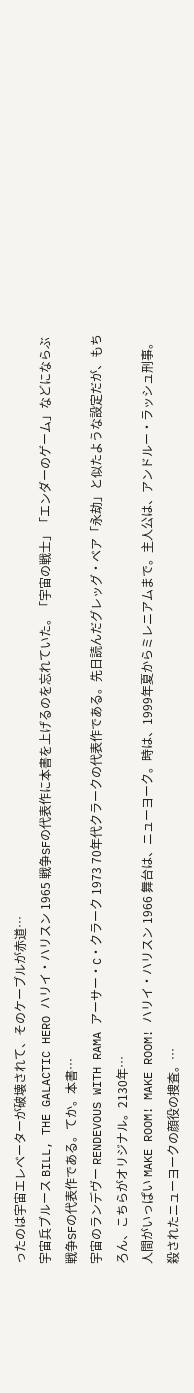ったのは宇宙エレベーターが破壊されて、そのケーブルが赤道…
宇宙兵ブルース BILL, THE GALACTIC HERO ハリイ・ハリスン 1965 戦争SFの代表作に本書を上げるのを忘れていた。「宇宙の戦士」「エンダーのゲーム」などにならぶ戦争SFの代表作である。てか。本書…
宇宙のランデヴー RENDEVOUS WITH RAMA アーサー・C・クラーク 1973 70年代クラークの代表作である。先日読んだグレッグ・ベア「永劫」と似たような設定だが、もちろん、こちらがオリジナル。2130年…
人間がいっぱい MAKE ROOM! MAKE ROOM! ハリイ・ハリスン 1966 舞台は、ニューヨーク。時は、1999年夏からミレニアムまで。主人公は、アンドルー・ラッシュ刑事。殺されたニューヨークの顔役の捜査。…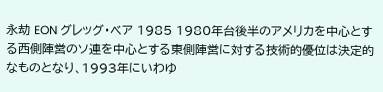永劫 EON グレッグ・ベア 1985 1980年台後半のアメリカを中心とする西側陣営のソ連を中心とする東側陣営に対する技術的優位は決定的なものとなり、1993年にいわゆ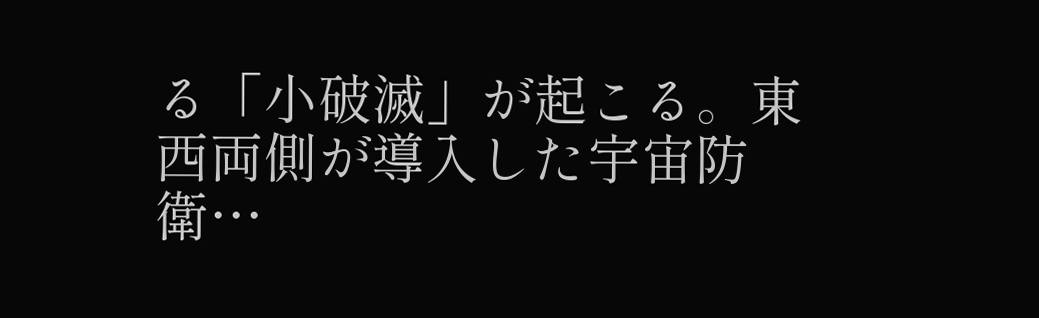る「小破滅」が起こる。東西両側が導入した宇宙防衛…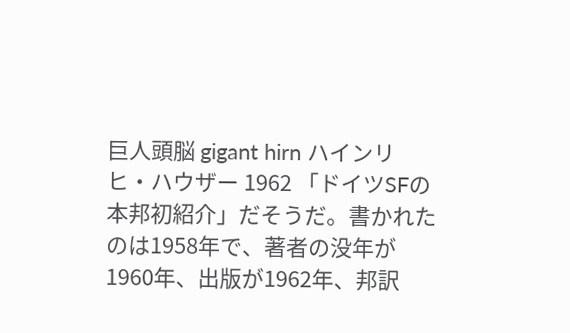巨人頭脳 gigant hirn ハインリヒ・ハウザー 1962 「ドイツSFの本邦初紹介」だそうだ。書かれたのは1958年で、著者の没年が1960年、出版が1962年、邦訳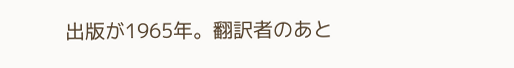出版が1965年。翻訳者のあと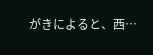がきによると、西…